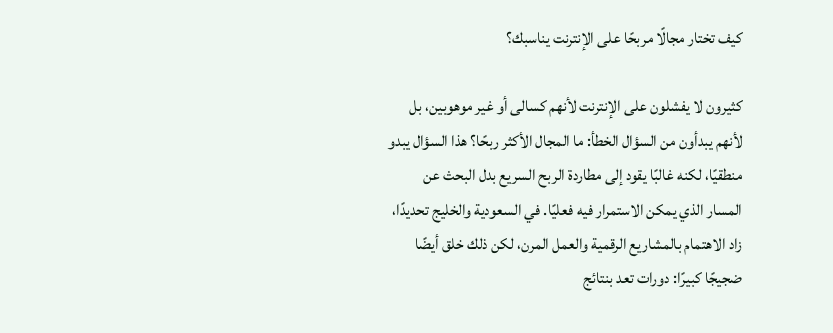كيف تختار مجالًا مربحًا على الإنترنت يناسبك؟

كثيرون لا يفشلون على الإنترنت لأنهم كسالى أو غير موهوبين، بل لأنهم يبدأون من السؤال الخطأ: ما المجال الأكثر ربحًا؟ هذا السؤال يبدو منطقيًا، لكنه غالبًا يقود إلى مطاردة الربح السريع بدل البحث عن المسار الذي يمكن الاستمرار فيه فعليًا. في السعودية والخليج تحديدًا، زاد الاهتمام بالمشاريع الرقمية والعمل المرن، لكن ذلك خلق أيضًا ضجيجًا كبيرًا: دورات تعد بنتائج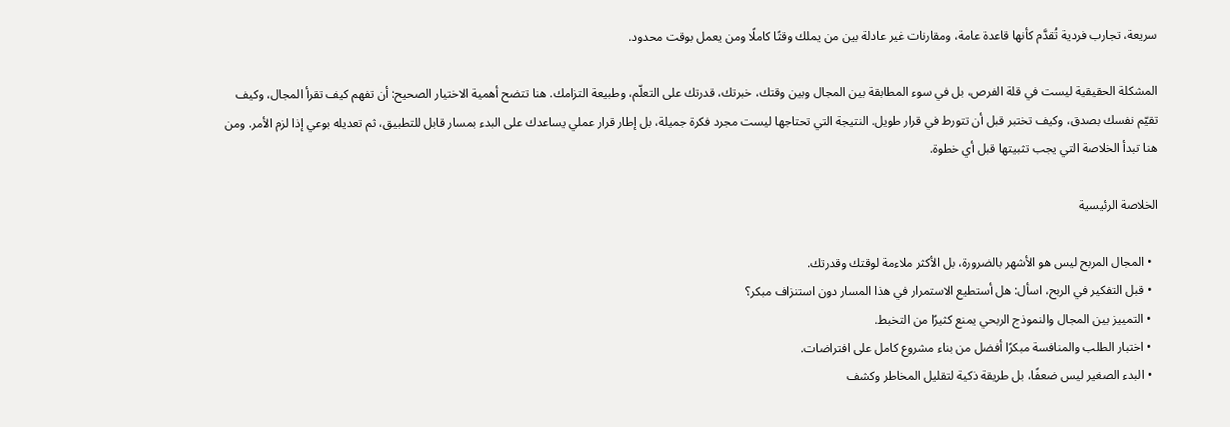سريعة، تجارب فردية تُقدَّم كأنها قاعدة عامة، ومقارنات غير عادلة بين من يملك وقتًا كاملًا ومن يعمل بوقت محدود.

المشكلة الحقيقية ليست في قلة الفرص، بل في سوء المطابقة بين المجال وبين وقتك، خبرتك، قدرتك على التعلّم، وطبيعة التزامك. هنا تتضح أهمية الاختيار الصحيح: أن تفهم كيف تقرأ المجال، وكيف تقيّم نفسك بصدق، وكيف تختبر قبل أن تتورط في قرار طويل. النتيجة التي تحتاجها ليست مجرد فكرة جميلة، بل إطار قرار عملي يساعدك على البدء بمسار قابل للتطبيق، ثم تعديله بوعي إذا لزم الأمر. ومن هنا تبدأ الخلاصة التي يجب تثبيتها قبل أي خطوة.

الخلاصة الرئيسية

  • المجال المربح ليس هو الأشهر بالضرورة، بل الأكثر ملاءمة لوقتك وقدرتك.
  • قبل التفكير في الربح، اسأل: هل أستطيع الاستمرار في هذا المسار دون استنزاف مبكر؟
  • التمييز بين المجال والنموذج الربحي يمنع كثيرًا من التخبط.
  • اختبار الطلب والمنافسة مبكرًا أفضل من بناء مشروع كامل على افتراضات.
  • البدء الصغير ليس ضعفًا، بل طريقة ذكية لتقليل المخاطر وكشف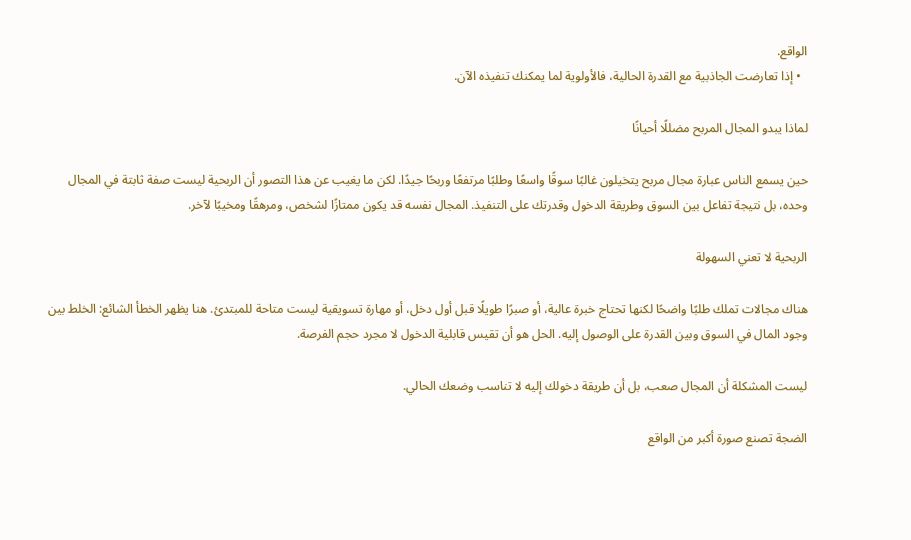الواقع.
  • إذا تعارضت الجاذبية مع القدرة الحالية، فالأولوية لما يمكنك تنفيذه الآن.

لماذا يبدو المجال المربح مضللًا أحيانًا

حين يسمع الناس عبارة مجال مربح يتخيلون غالبًا سوقًا واسعًا وطلبًا مرتفعًا وربحًا جيدًا. لكن ما يغيب عن هذا التصور أن الربحية ليست صفة ثابتة في المجال وحده، بل نتيجة تفاعل بين السوق وطريقة الدخول وقدرتك على التنفيذ. المجال نفسه قد يكون ممتازًا لشخص، ومرهقًا ومخيبًا لآخر.

الربحية لا تعني السهولة

هناك مجالات تملك طلبًا واضحًا لكنها تحتاج خبرة عالية، أو صبرًا طويلًا قبل أول دخل، أو مهارة تسويقية ليست متاحة للمبتدئ. هنا يظهر الخطأ الشائع: الخلط بين وجود المال في السوق وبين القدرة على الوصول إليه. الحل هو أن تقيس قابلية الدخول لا مجرد حجم الفرصة.

ليست المشكلة أن المجال صعب، بل أن طريقة دخولك إليه لا تناسب وضعك الحالي.

الضجة تصنع صورة أكبر من الواقع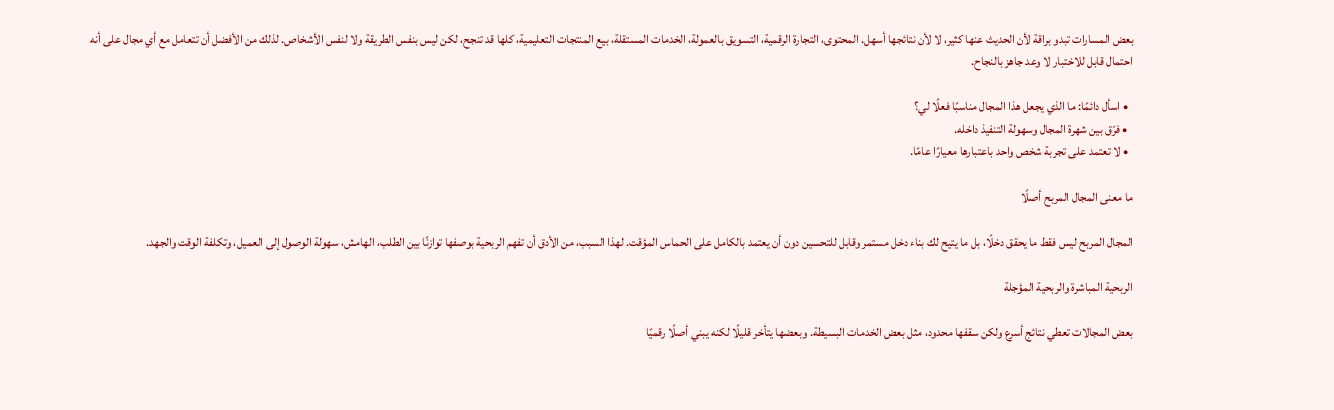بعض المسارات تبدو براقة لأن الحديث عنها كثير، لا لأن نتائجها أسهل. المحتوى، التجارة الرقمية، التسويق بالعمولة، الخدمات المستقلة، بيع المنتجات التعليمية، كلها قد تنجح، لكن ليس بنفس الطريقة ولا لنفس الأشخاص. لذلك من الأفضل أن تتعامل مع أي مجال على أنه احتمال قابل للاختبار لا وعد جاهز بالنجاح.

  • اسأل دائمًا: ما الذي يجعل هذا المجال مناسبًا فعلًا لي؟
  • فرّق بين شهرة المجال وسهولة التنفيذ داخله.
  • لا تعتمد على تجربة شخص واحد باعتبارها معيارًا عامًا.

ما معنى المجال المربح أصلًا

المجال المربح ليس فقط ما يحقق دخلًا، بل ما يتيح لك بناء دخل مستمر وقابل للتحسين دون أن يعتمد بالكامل على الحماس المؤقت. لهذا السبب، من الأدق أن تفهم الربحية بوصفها توازنًا بين الطلب، الهامش، سهولة الوصول إلى العميل، وتكلفة الوقت والجهد.

الربحية المباشرة والربحية المؤجلة

بعض المجالات تعطي نتائج أسرع ولكن سقفها محدود، مثل بعض الخدمات البسيطة. وبعضها يتأخر قليلًا لكنه يبني أصلًا رقميًا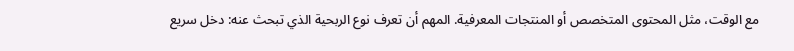مع الوقت، مثل المحتوى المتخصص أو المنتجات المعرفية. المهم أن تعرف نوع الربحية الذي تبحث عنه: دخل سريع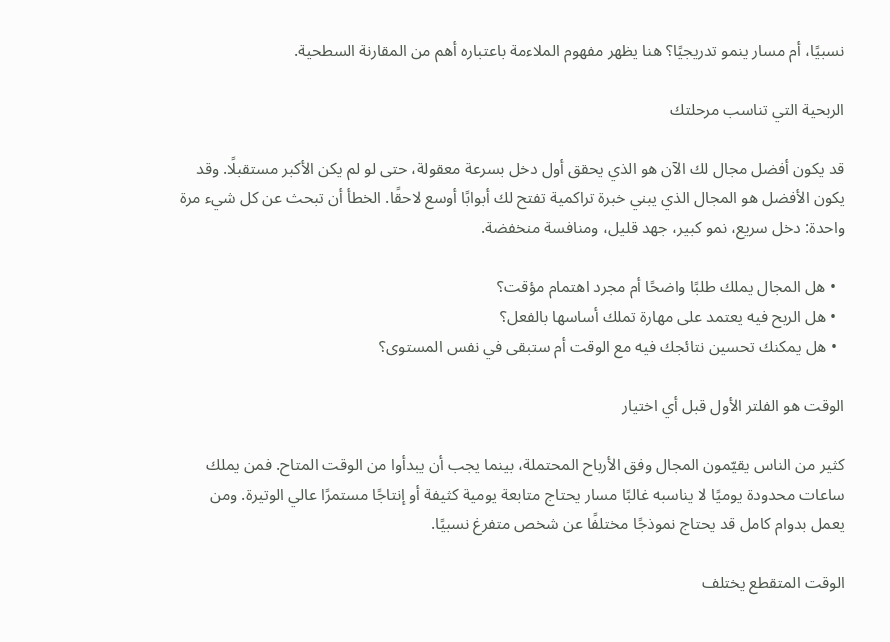نسبيًا، أم مسار ينمو تدريجيًا؟ هنا يظهر مفهوم الملاءمة باعتباره أهم من المقارنة السطحية.

الربحية التي تناسب مرحلتك

قد يكون أفضل مجال لك الآن هو الذي يحقق أول دخل بسرعة معقولة، حتى لو لم يكن الأكبر مستقبلًا. وقد يكون الأفضل هو المجال الذي يبني خبرة تراكمية تفتح لك أبوابًا أوسع لاحقًا. الخطأ أن تبحث عن كل شيء مرة واحدة: دخل سريع، نمو كبير، جهد قليل، ومنافسة منخفضة.

  • هل المجال يملك طلبًا واضحًا أم مجرد اهتمام مؤقت؟
  • هل الربح فيه يعتمد على مهارة تملك أساسها بالفعل؟
  • هل يمكنك تحسين نتائجك فيه مع الوقت أم ستبقى في نفس المستوى؟

الوقت هو الفلتر الأول قبل أي اختيار

كثير من الناس يقيّمون المجال وفق الأرباح المحتملة، بينما يجب أن يبدأوا من الوقت المتاح. فمن يملك ساعات محدودة يوميًا لا يناسبه غالبًا مسار يحتاج متابعة يومية كثيفة أو إنتاجًا مستمرًا عالي الوتيرة. ومن يعمل بدوام كامل قد يحتاج نموذجًا مختلفًا عن شخص متفرغ نسبيًا.

الوقت المتقطع يختلف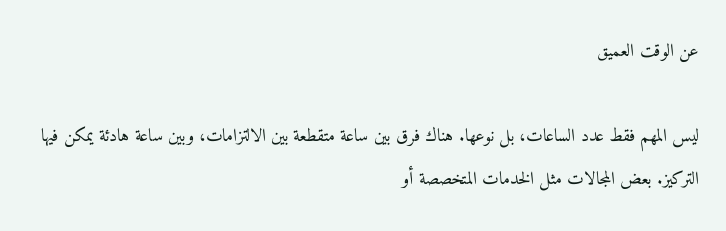عن الوقت العميق

ليس المهم فقط عدد الساعات، بل نوعها. هناك فرق بين ساعة متقطعة بين الالتزامات، وبين ساعة هادئة يمكن فيها التركيز. بعض المجالات مثل الخدمات المتخصصة أو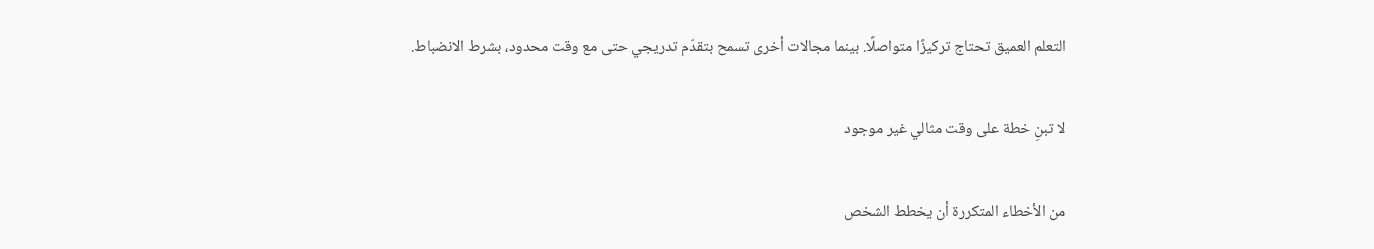التعلم العميق تحتاج تركيزًا متواصلًا. بينما مجالات أخرى تسمح بتقدّم تدريجي حتى مع وقت محدود، بشرط الانضباط.

لا تبنِ خطة على وقت مثالي غير موجود

من الأخطاء المتكررة أن يخطط الشخص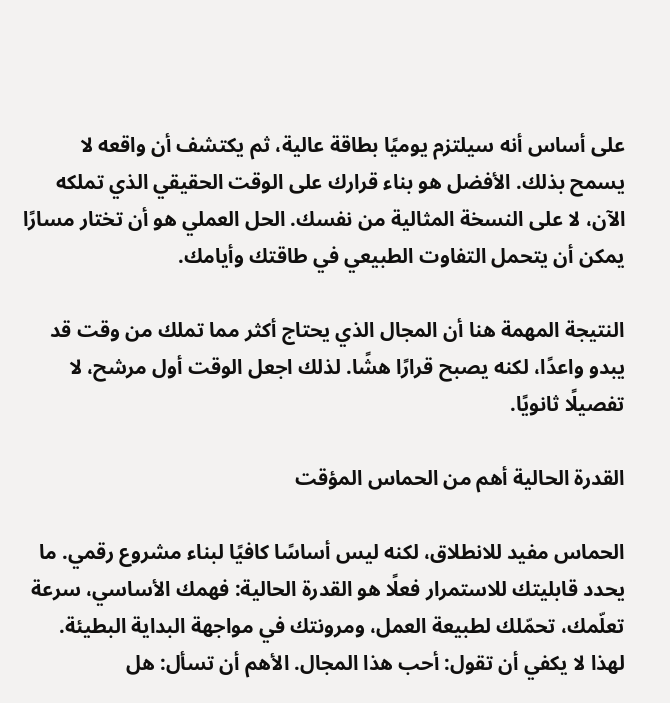على أساس أنه سيلتزم يوميًا بطاقة عالية، ثم يكتشف أن واقعه لا يسمح بذلك. الأفضل هو بناء قرارك على الوقت الحقيقي الذي تملكه الآن، لا على النسخة المثالية من نفسك. الحل العملي هو أن تختار مسارًا يمكن أن يتحمل التفاوت الطبيعي في طاقتك وأيامك.

النتيجة المهمة هنا أن المجال الذي يحتاج أكثر مما تملك من وقت قد يبدو واعدًا، لكنه يصبح قرارًا هشًا. لذلك اجعل الوقت أول مرشح، لا تفصيلًا ثانويًا.

القدرة الحالية أهم من الحماس المؤقت

الحماس مفيد للانطلاق، لكنه ليس أساسًا كافيًا لبناء مشروع رقمي. ما يحدد قابليتك للاستمرار فعلًا هو القدرة الحالية: فهمك الأساسي، سرعة تعلّمك، تحمّلك لطبيعة العمل، ومرونتك في مواجهة البداية البطيئة. لهذا لا يكفي أن تقول: أحب هذا المجال. الأهم أن تسأل: هل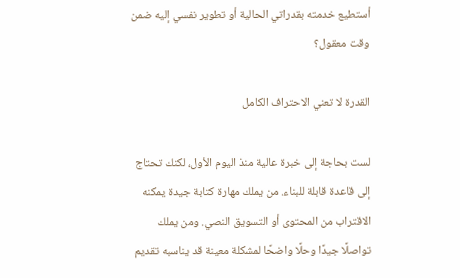أستطيع خدمته بقدراتي الحالية أو تطوير نفسي إليه ضمن وقت معقول؟

القدرة لا تعني الاحتراف الكامل

لست بحاجة إلى خبرة عالية منذ اليوم الأول، لكنك تحتاج إلى قاعدة قابلة للبناء. من يملك مهارة كتابة جيدة يمكنه الاقتراب من المحتوى أو التسويق النصي. ومن يملك تواصلًا جيدًا وحلًا واضحًا لمشكلة معينة قد يناسبه تقديم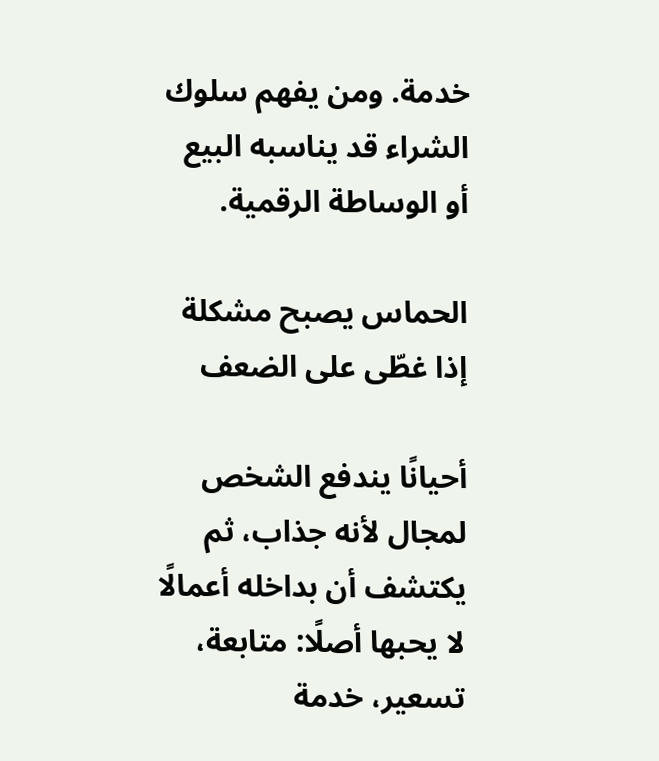خدمة. ومن يفهم سلوك الشراء قد يناسبه البيع أو الوساطة الرقمية.

الحماس يصبح مشكلة إذا غطّى على الضعف

أحيانًا يندفع الشخص لمجال لأنه جذاب، ثم يكتشف أن بداخله أعمالًا لا يحبها أصلًا: متابعة، تسعير، خدمة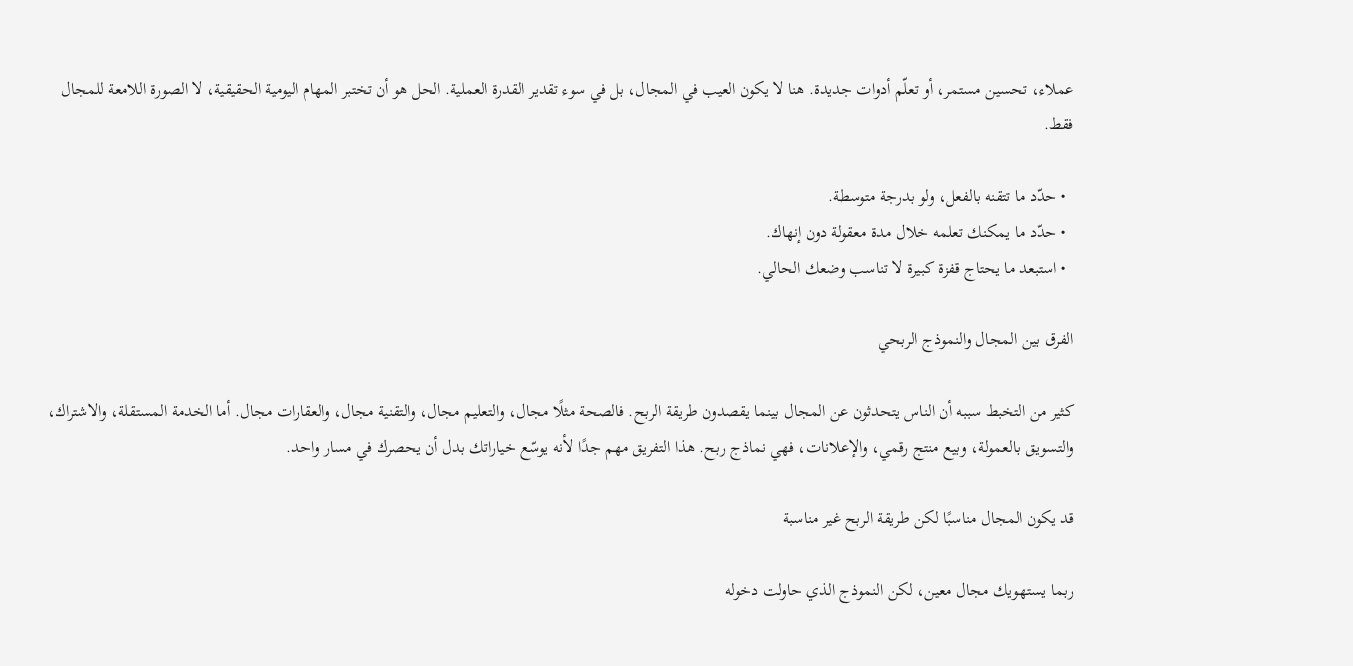عملاء، تحسين مستمر، أو تعلّم أدوات جديدة. هنا لا يكون العيب في المجال، بل في سوء تقدير القدرة العملية. الحل هو أن تختبر المهام اليومية الحقيقية، لا الصورة اللامعة للمجال فقط.

  • حدّد ما تتقنه بالفعل، ولو بدرجة متوسطة.
  • حدّد ما يمكنك تعلمه خلال مدة معقولة دون إنهاك.
  • استبعد ما يحتاج قفزة كبيرة لا تناسب وضعك الحالي.

الفرق بين المجال والنموذج الربحي

كثير من التخبط سببه أن الناس يتحدثون عن المجال بينما يقصدون طريقة الربح. فالصحة مثلًا مجال، والتعليم مجال، والتقنية مجال، والعقارات مجال. أما الخدمة المستقلة، والاشتراك، والتسويق بالعمولة، وبيع منتج رقمي، والإعلانات، فهي نماذج ربح. هذا التفريق مهم جدًا لأنه يوسّع خياراتك بدل أن يحصرك في مسار واحد.

قد يكون المجال مناسبًا لكن طريقة الربح غير مناسبة

ربما يستهويك مجال معين، لكن النموذج الذي حاولت دخوله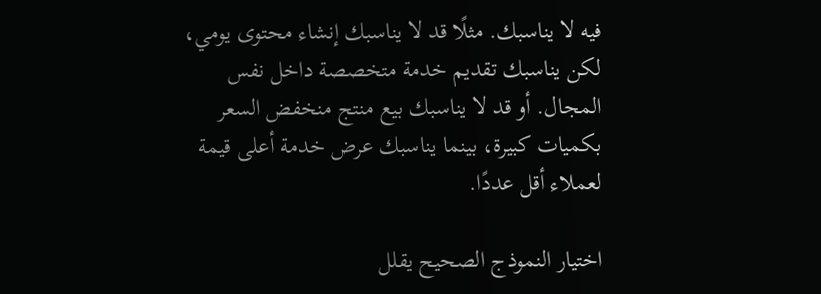فيه لا يناسبك. مثلًا قد لا يناسبك إنشاء محتوى يومي، لكن يناسبك تقديم خدمة متخصصة داخل نفس المجال. أو قد لا يناسبك بيع منتج منخفض السعر بكميات كبيرة، بينما يناسبك عرض خدمة أعلى قيمة لعملاء أقل عددًا.

اختيار النموذج الصحيح يقلل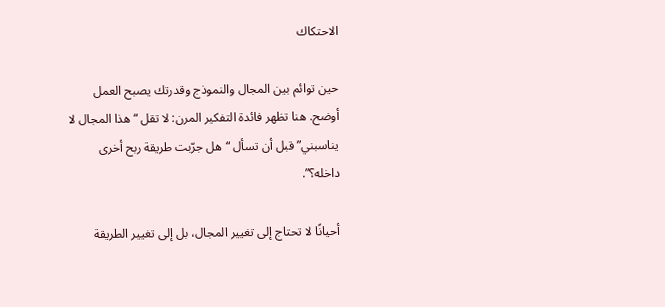الاحتكاك

حين توائم بين المجال والنموذج وقدرتك يصبح العمل أوضح. هنا تظهر فائدة التفكير المرن: لا تقل “هذا المجال لا يناسبني” قبل أن تسأل “هل جرّبت طريقة ربح أخرى داخله؟”.

أحيانًا لا تحتاج إلى تغيير المجال، بل إلى تغيير الطريقة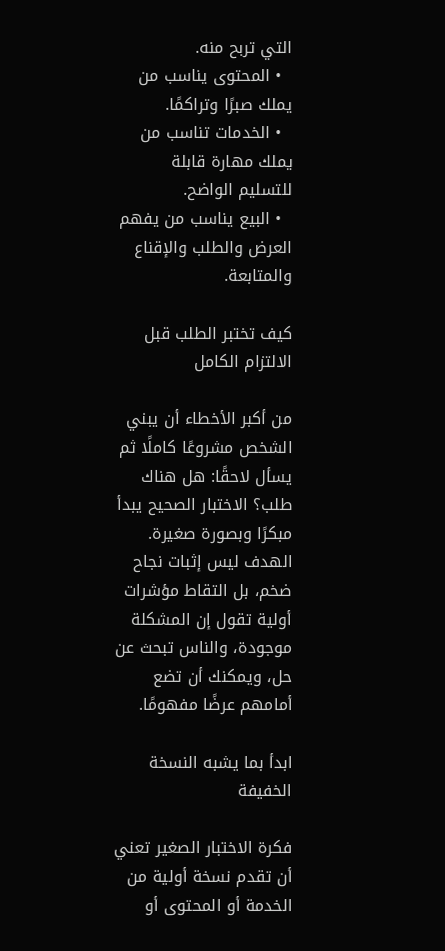التي تربح منه.
  • المحتوى يناسب من يملك صبرًا وتراكمًا.
  • الخدمات تناسب من يملك مهارة قابلة للتسليم الواضح.
  • البيع يناسب من يفهم العرض والطلب والإقناع والمتابعة.

كيف تختبر الطلب قبل الالتزام الكامل

من أكبر الأخطاء أن يبني الشخص مشروعًا كاملًا ثم يسأل لاحقًا: هل هناك طلب؟ الاختبار الصحيح يبدأ مبكرًا وبصورة صغيرة. الهدف ليس إثبات نجاح ضخم، بل التقاط مؤشرات أولية تقول إن المشكلة موجودة، والناس تبحث عن حل، ويمكنك أن تضع أمامهم عرضًا مفهومًا.

ابدأ بما يشبه النسخة الخفيفة

فكرة الاختبار الصغير تعني أن تقدم نسخة أولية من الخدمة أو المحتوى أو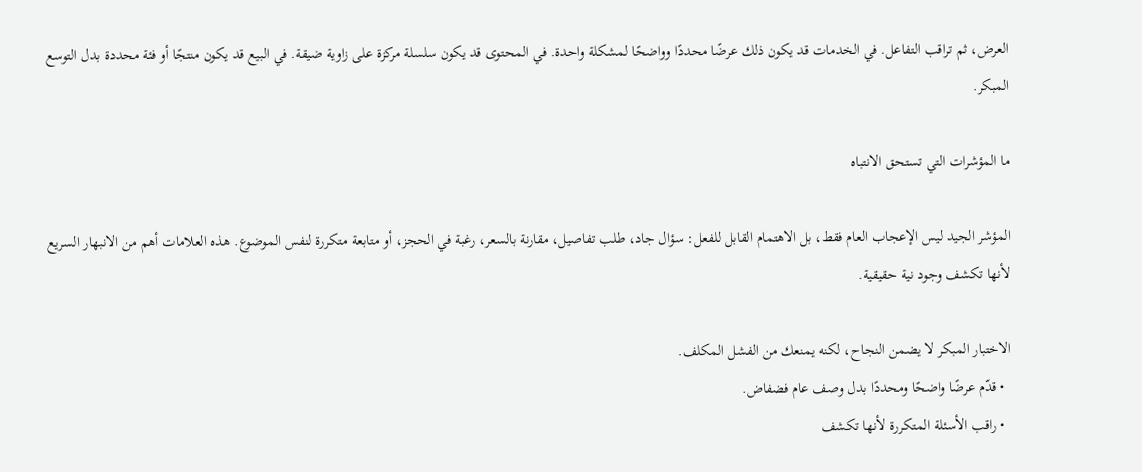العرض، ثم تراقب التفاعل. في الخدمات قد يكون ذلك عرضًا محددًا وواضحًا لمشكلة واحدة. في المحتوى قد يكون سلسلة مركزة على زاوية ضيقة. في البيع قد يكون منتجًا أو فئة محددة بدل التوسع المبكر.

ما المؤشرات التي تستحق الانتباه

المؤشر الجيد ليس الإعجاب العام فقط، بل الاهتمام القابل للفعل: سؤال جاد، طلب تفاصيل، مقارنة بالسعر، رغبة في الحجز، أو متابعة متكررة لنفس الموضوع. هذه العلامات أهم من الانبهار السريع لأنها تكشف وجود نية حقيقية.

الاختبار المبكر لا يضمن النجاح، لكنه يمنعك من الفشل المكلف.
  • قدّم عرضًا واضحًا ومحددًا بدل وصف عام فضفاض.
  • راقب الأسئلة المتكررة لأنها تكشف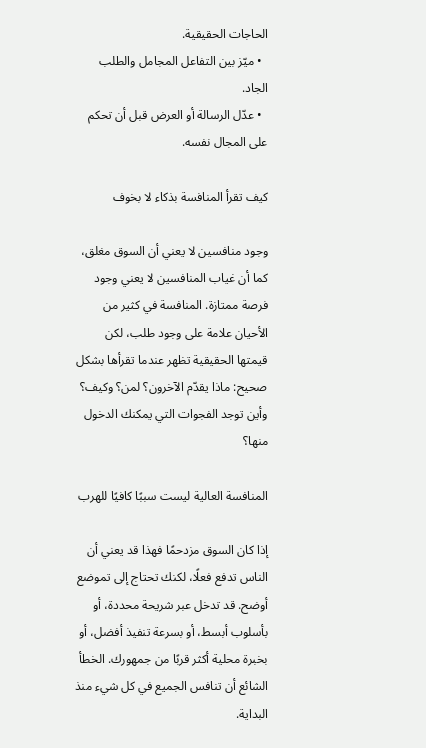الحاجات الحقيقية.
  • ميّز بين التفاعل المجامل والطلب الجاد.
  • عدّل الرسالة أو العرض قبل أن تحكم على المجال نفسه.

كيف تقرأ المنافسة بذكاء لا بخوف

وجود منافسين لا يعني أن السوق مغلق، كما أن غياب المنافسين لا يعني وجود فرصة ممتازة. المنافسة في كثير من الأحيان علامة على وجود طلب، لكن قيمتها الحقيقية تظهر عندما تقرأها بشكل صحيح: ماذا يقدّم الآخرون؟ لمن؟ وكيف؟ وأين توجد الفجوات التي يمكنك الدخول منها؟

المنافسة العالية ليست سببًا كافيًا للهرب

إذا كان السوق مزدحمًا فهذا قد يعني أن الناس تدفع فعلًا، لكنك تحتاج إلى تموضع أوضح. قد تدخل عبر شريحة محددة، أو بأسلوب أبسط، أو بسرعة تنفيذ أفضل، أو بخبرة محلية أكثر قربًا من جمهورك. الخطأ الشائع أن تنافس الجميع في كل شيء منذ البداية.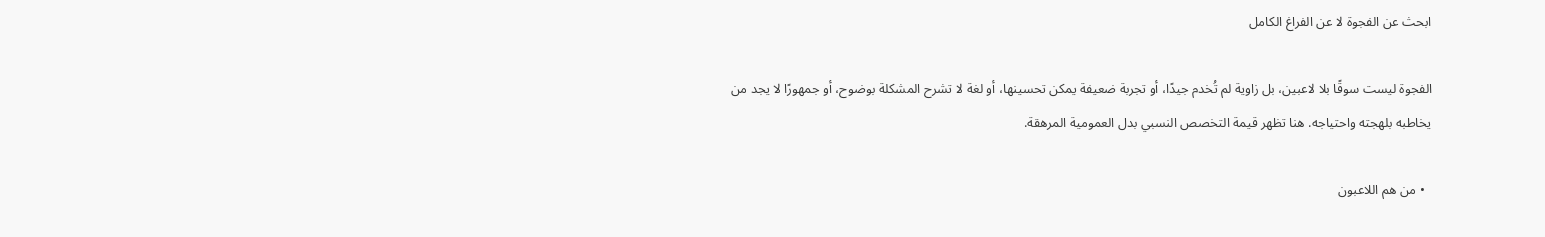ابحث عن الفجوة لا عن الفراغ الكامل

الفجوة ليست سوقًا بلا لاعبين، بل زاوية لم تُخدم جيدًا، أو تجربة ضعيفة يمكن تحسينها، أو لغة لا تشرح المشكلة بوضوح، أو جمهورًا لا يجد من يخاطبه بلهجته واحتياجه. هنا تظهر قيمة التخصص النسبي بدل العمومية المرهقة.

  • من هم اللاعبون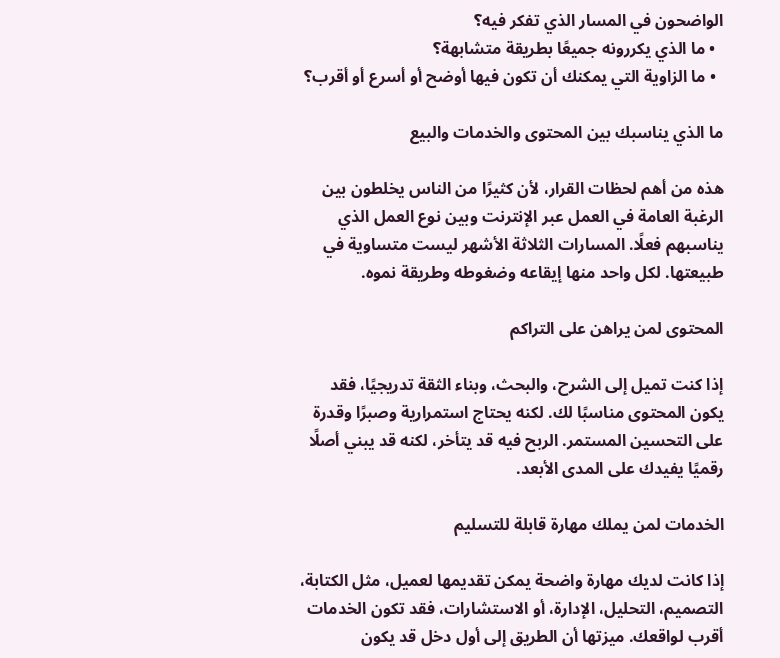الواضحون في المسار الذي تفكر فيه؟
  • ما الذي يكررونه جميعًا بطريقة متشابهة؟
  • ما الزاوية التي يمكنك أن تكون فيها أوضح أو أسرع أو أقرب؟

ما الذي يناسبك بين المحتوى والخدمات والبيع

هذه من أهم لحظات القرار، لأن كثيرًا من الناس يخلطون بين الرغبة العامة في العمل عبر الإنترنت وبين نوع العمل الذي يناسبهم فعلًا. المسارات الثلاثة الأشهر ليست متساوية في طبيعتها. لكل واحد منها إيقاعه وضغوطه وطريقة نموه.

المحتوى لمن يراهن على التراكم

إذا كنت تميل إلى الشرح، والبحث، وبناء الثقة تدريجيًا، فقد يكون المحتوى مناسبًا لك. لكنه يحتاج استمرارية وصبرًا وقدرة على التحسين المستمر. الربح فيه قد يتأخر، لكنه قد يبني أصلًا رقميًا يفيدك على المدى الأبعد.

الخدمات لمن يملك مهارة قابلة للتسليم

إذا كانت لديك مهارة واضحة يمكن تقديمها لعميل، مثل الكتابة، التصميم، التحليل، الإدارة، أو الاستشارات، فقد تكون الخدمات أقرب لواقعك. ميزتها أن الطريق إلى أول دخل قد يكون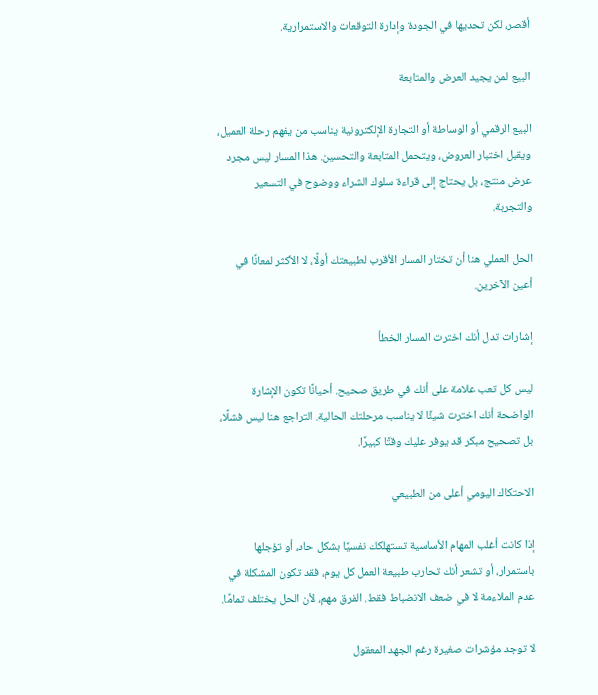أقصر، لكن تحديها في الجودة وإدارة التوقعات والاستمرارية.

البيع لمن يجيد العرض والمتابعة

البيع الرقمي أو الوساطة أو التجارة الإلكترونية يناسب من يفهم رحلة العميل، ويقبل اختبار العروض، ويتحمل المتابعة والتحسين. هذا المسار ليس مجرد عرض منتج، بل يحتاج إلى قراءة سلوك الشراء ووضوح في التسعير والتجربة.

الحل العملي هنا أن تختار المسار الأقرب لطبيعتك أولًا، لا الأكثر لمعانًا في أعين الآخرين.

إشارات تدل أنك اخترت المسار الخطأ

ليس كل تعب علامة على أنك في طريق صحيح. أحيانًا تكون الإشارة الواضحة أنك اخترت شيئًا لا يناسب مرحلتك الحالية. التراجع هنا ليس فشلًا، بل تصحيح مبكر قد يوفر عليك وقتًا كبيرًا.

الاحتكاك اليومي أعلى من الطبيعي

إذا كانت أغلب المهام الأساسية تستهلكك نفسيًا بشكل حاد، أو تؤجلها باستمرار، أو تشعر أنك تحارب طبيعة العمل كل يوم، فقد تكون المشكلة في عدم الملاءمة لا في ضعف الانضباط فقط. الفرق مهم، لأن الحل يختلف تمامًا.

لا توجد مؤشرات صغيرة رغم الجهد المعقول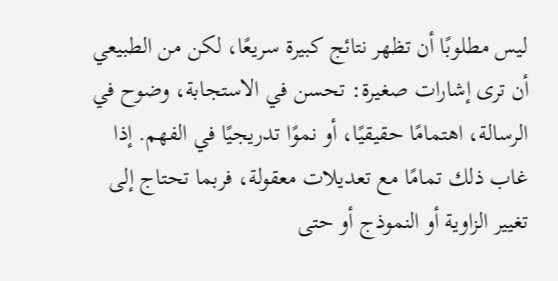ليس مطلوبًا أن تظهر نتائج كبيرة سريعًا، لكن من الطبيعي أن ترى إشارات صغيرة: تحسن في الاستجابة، وضوح في الرسالة، اهتمامًا حقيقيًا، أو نموًا تدريجيًا في الفهم. إذا غاب ذلك تمامًا مع تعديلات معقولة، فربما تحتاج إلى تغيير الزاوية أو النموذج أو حتى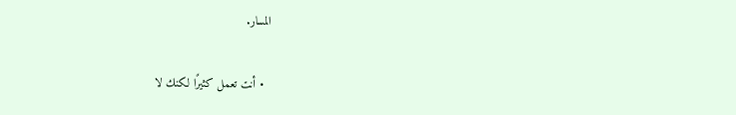المسار.

  • أنت تعمل كثيرًا لكنك لا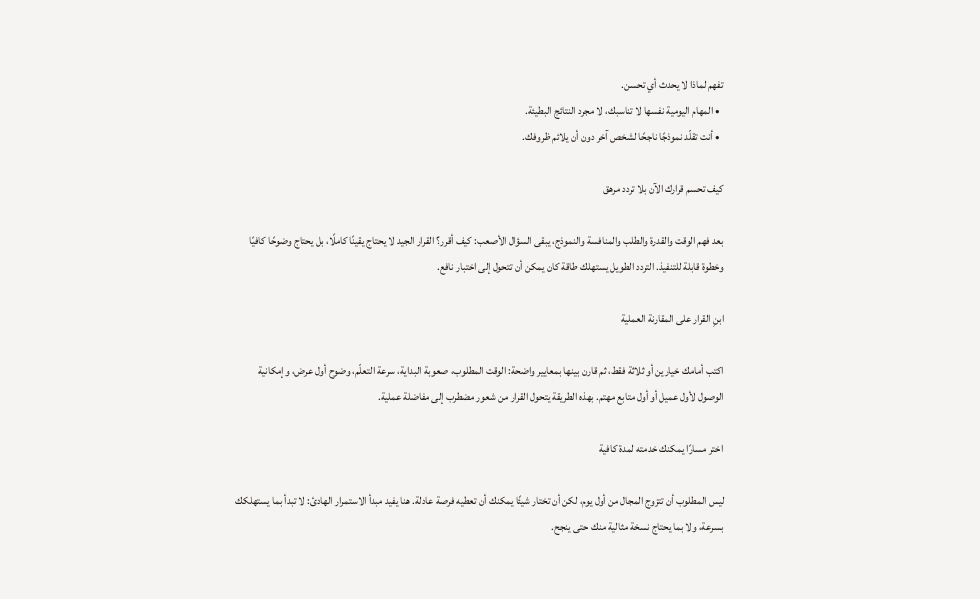تفهم لماذا لا يحدث أي تحسن.
  • المهام اليومية نفسها لا تناسبك، لا مجرد النتائج البطيئة.
  • أنت تقلّد نموذجًا ناجحًا لشخص آخر دون أن يلائم ظروفك.

كيف تحسم قرارك الآن بلا تردد مرهق

بعد فهم الوقت والقدرة والطلب والمنافسة والنموذج، يبقى السؤال الأصعب: كيف أقرر؟ القرار الجيد لا يحتاج يقينًا كاملًا، بل يحتاج وضوحًا كافيًا وخطوة قابلة للتنفيذ. التردد الطويل يستهلك طاقة كان يمكن أن تتحول إلى اختبار نافع.

ابنِ القرار على المقارنة العملية

اكتب أمامك خيارين أو ثلاثة فقط، ثم قارن بينها بمعايير واضحة: الوقت المطلوب، صعوبة البداية، سرعة التعلّم، وضوح أول عرض، وإمكانية الوصول لأول عميل أو أول متابع مهتم. بهذه الطريقة يتحول القرار من شعور مضطرب إلى مفاضلة عملية.

اختر مسارًا يمكنك خدمته لمدة كافية

ليس المطلوب أن تتزوج المجال من أول يوم، لكن أن تختار شيئًا يمكنك أن تعطيه فرصة عادلة. هنا يفيد مبدأ الاستمرار الهادئ: لا تبدأ بما يستهلكك بسرعة، ولا بما يحتاج نسخة مثالية منك حتى ينجح.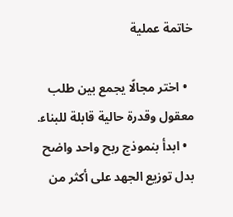خاتمة عملية

  • اختر مجالًا يجمع بين طلب معقول وقدرة حالية قابلة للبناء.
  • ابدأ بنموذج ربح واحد واضح بدل توزيع الجهد على أكثر من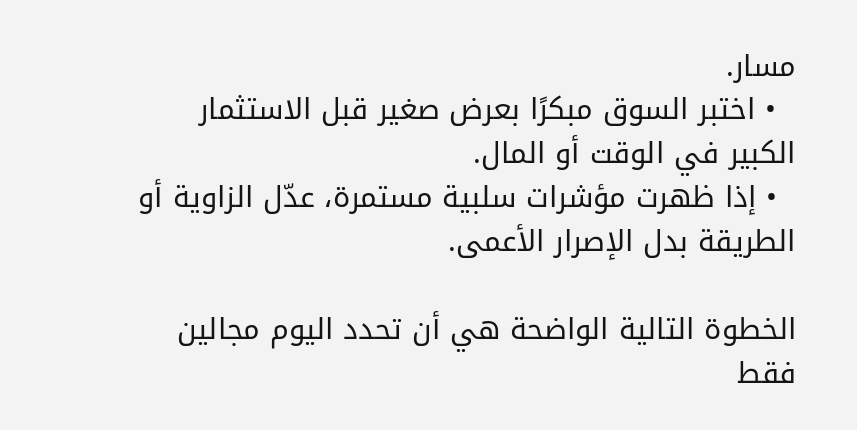مسار.
  • اختبر السوق مبكرًا بعرض صغير قبل الاستثمار الكبير في الوقت أو المال.
  • إذا ظهرت مؤشرات سلبية مستمرة، عدّل الزاوية أو الطريقة بدل الإصرار الأعمى.

الخطوة التالية الواضحة هي أن تحدد اليوم مجالين فقط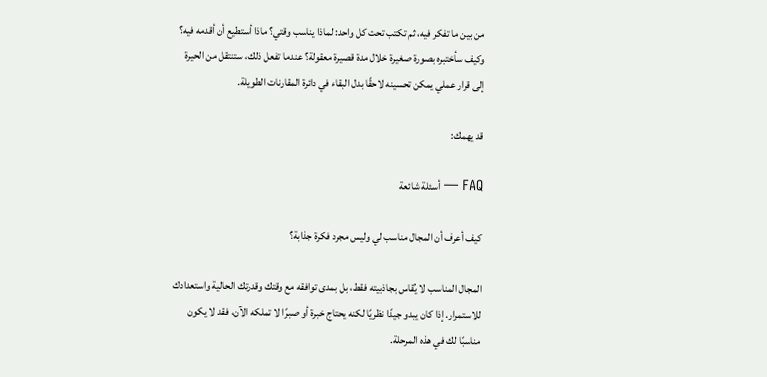من بين ما تفكر فيه، ثم تكتب تحت كل واحد: لماذا يناسب وقتي؟ ماذا أستطيع أن أقدمه فيه؟ وكيف سأختبره بصورة صغيرة خلال مدة قصيرة معقولة؟ عندما تفعل ذلك، ستنتقل من الحيرة إلى قرار عملي يمكن تحسينه لاحقًا بدل البقاء في دائرة المقارنات الطويلة.

قد يهمك:

FAQ — أسئلة شائعة

كيف أعرف أن المجال مناسب لي وليس مجرد فكرة جذابة؟

المجال المناسب لا يُقاس بجاذبيته فقط، بل بمدى توافقه مع وقتك وقدرتك الحالية واستعدادك للاستمرار. إذا كان يبدو جيدًا نظريًا لكنه يحتاج خبرة أو صبرًا لا تملكه الآن، فقد لا يكون مناسبًا لك في هذه المرحلة.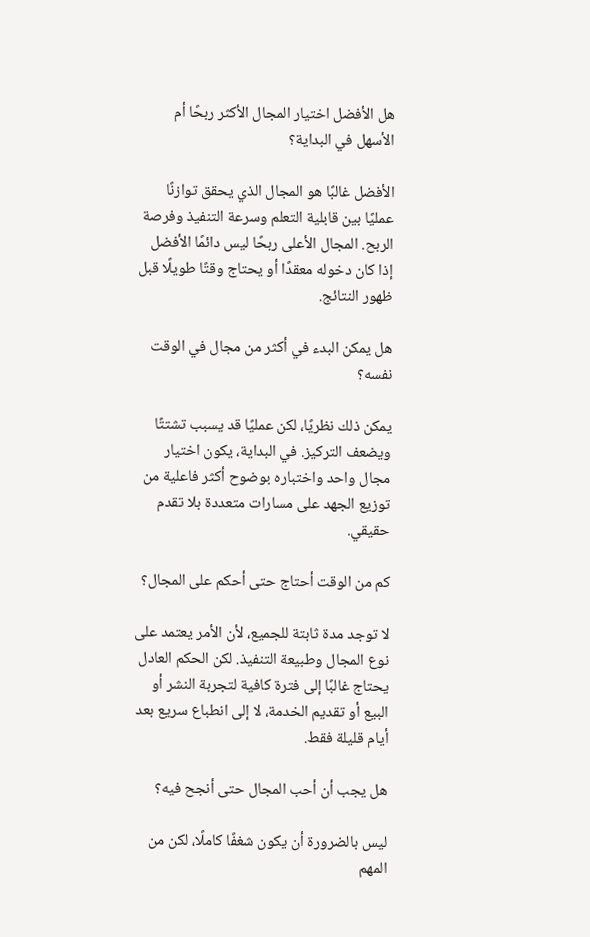هل الأفضل اختيار المجال الأكثر ربحًا أم الأسهل في البداية؟

الأفضل غالبًا هو المجال الذي يحقق توازنًا عمليًا بين قابلية التعلم وسرعة التنفيذ وفرصة الربح. المجال الأعلى ربحًا ليس دائمًا الأفضل إذا كان دخوله معقدًا أو يحتاج وقتًا طويلًا قبل ظهور النتائج.

هل يمكن البدء في أكثر من مجال في الوقت نفسه؟

يمكن ذلك نظريًا، لكن عمليًا قد يسبب تشتتًا ويضعف التركيز. في البداية، يكون اختيار مجال واحد واختباره بوضوح أكثر فاعلية من توزيع الجهد على مسارات متعددة بلا تقدم حقيقي.

كم من الوقت أحتاج حتى أحكم على المجال؟

لا توجد مدة ثابتة للجميع، لأن الأمر يعتمد على نوع المجال وطبيعة التنفيذ. لكن الحكم العادل يحتاج غالبًا إلى فترة كافية لتجربة النشر أو البيع أو تقديم الخدمة، لا إلى انطباع سريع بعد أيام قليلة فقط.

هل يجب أن أحب المجال حتى أنجح فيه؟

ليس بالضرورة أن يكون شغفًا كاملًا، لكن من المهم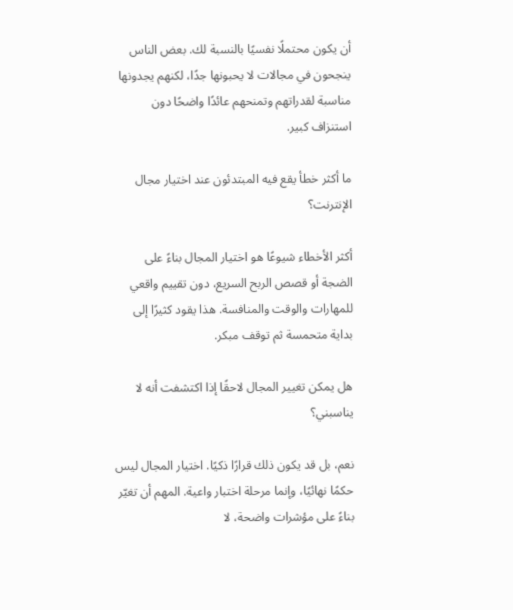أن يكون محتملًا نفسيًا بالنسبة لك. بعض الناس ينجحون في مجالات لا يحبونها جدًا، لكنهم يجدونها مناسبة لقدراتهم وتمنحهم عائدًا واضحًا دون استنزاف كبير.

ما أكثر خطأ يقع فيه المبتدئون عند اختيار مجال الإنترنت؟

أكثر الأخطاء شيوعًا هو اختيار المجال بناءً على الضجة أو قصص الربح السريع، دون تقييم واقعي للمهارات والوقت والمنافسة. هذا يقود كثيرًا إلى بداية متحمسة ثم توقف مبكر.

هل يمكن تغيير المجال لاحقًا إذا اكتشفت أنه لا يناسبني؟

نعم، بل قد يكون ذلك قرارًا ذكيًا. اختيار المجال ليس حكمًا نهائيًا، وإنما مرحلة اختبار واعية. المهم أن تغيّر بناءً على مؤشرات واضحة، لا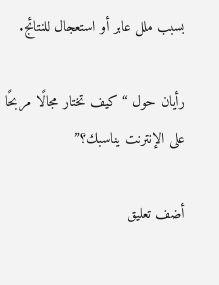بسبب ملل عابر أو استعجال للنتائج.

رأيان حول “كيف تختار مجالًا مربحًا على الإنترنت يناسبك؟”

أضف تعليق